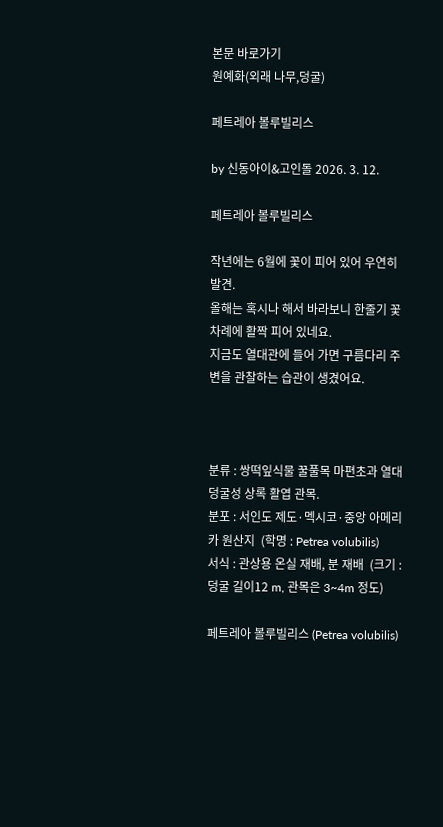본문 바로가기
원예화(외래 나무,덩굴)

페트레아 볼루빌리스

by 신동아이&고인돌 2026. 3. 12.

페트레아 볼루빌리스

작년에는 6월에 꽃이 피어 있어 우연히 발견.
올해는 혹시나 해서 바라보니 한줄기 꽃차례에 활짝 피어 있네요.
지금도 열대관에 들어 가면 구름다리 주변을 관찰하는 습관이 생겼어요.



분류 : 쌍떡잎식물 꿀풀목 마편초과 열대 덩굴성 상록 활엽 관목.
분포 : 서인도 제도·멕시코·중앙 아메리카 원산지  (학명 : Petrea volubilis)
서식 : 관상용 온실 재배, 분 재배  (크기 : 덩굴 길이12 m, 관목은 3~4m 정도)

페트레아 볼루빌리스 (Petrea volubilis)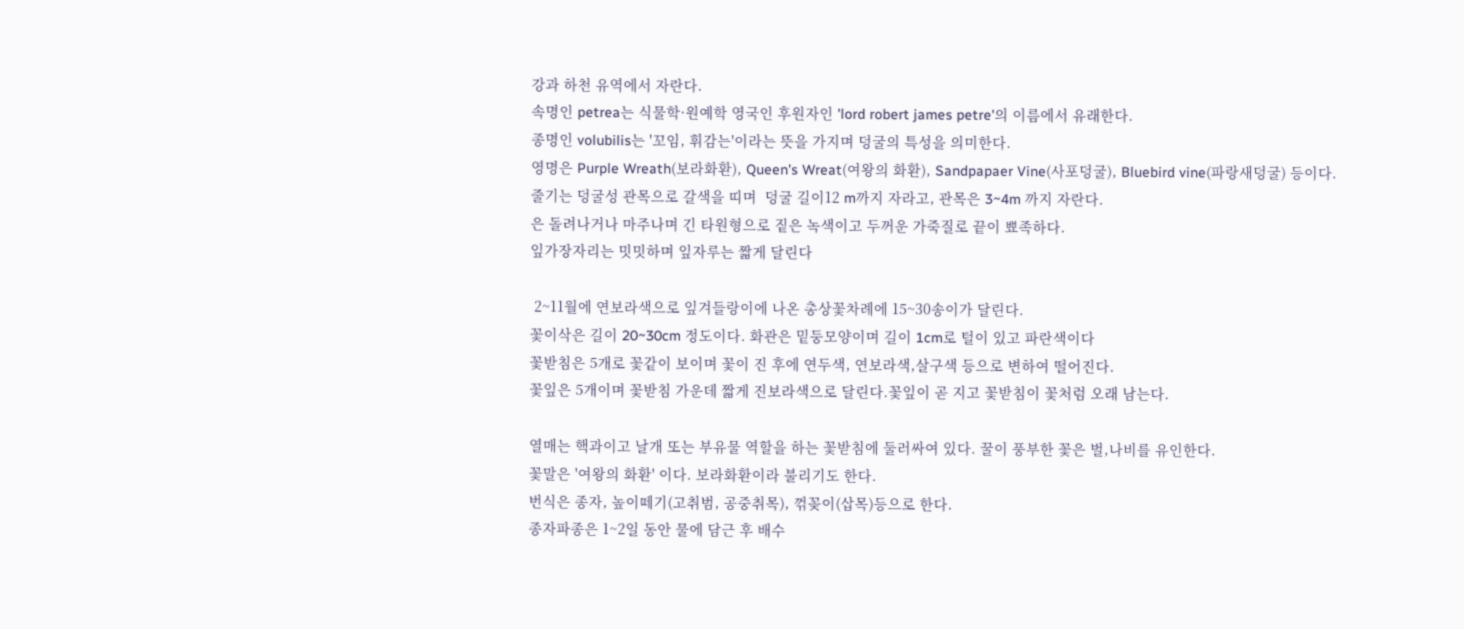강과 하천 유역에서 자란다.
속명인 petrea는 식물학·원예학 영국인 후원자인 'lord robert james petre'의 이름에서 유래한다.
종명인 volubilis는 '꼬임, 휘감는'이라는 뜻을 가지며 덩굴의 특성을 의미한다.
영명은 Purple Wreath(보라화환), Queen's Wreat(여왕의 화환), Sandpapaer Vine(사포덩굴), Bluebird vine(파랑새덩굴) 등이다.
줄기는 덩굴성 관목으로 갈색을 띠며  덩굴 길이12 m까지 자라고, 관목은 3~4m 까지 자란다.
은 돌려나거나 마주나며 긴 타원형으로 짙은 녹색이고 두꺼운 가죽질로 끝이 뾰족하다.
잎가장자리는 밋밋하며 잎자루는 짧게 달린다

 2~11월에 연보라색으로 잎겨들랑이에 나온 총상꽃차례에 15~30송이가 달린다.
꽃이삭은 길이 20~30cm 정도이다. 화관은 밑둥모양이며 길이 1cm로 털이 있고 파란색이다
꽃받침은 5개로 꽃같이 보이며 꽃이 진 후에 연두색, 연보라색,살구색 등으로 변하여 떨어진다.
꽃잎은 5개이며 꽃받침 가운데 짧게 진보라색으로 달린다.꽃잎이 곧 지고 꽃받침이 꽃처럼 오래 남는다.

열매는 핵과이고 날개 또는 부유물 역할을 하는 꽃받침에 둘러싸여 있다. 꿀이 풍부한 꽃은 벌,나비를 유인한다.
꽃말은 '여왕의 화환' 이다. 보라화환이라 불리기도 한다.
번식은 종자, 높이떼기(고취범, 공중취목), 꺾꽂이(삽목)등으로 한다.
종자파종은 1~2일 동안 물에 담근 후 배수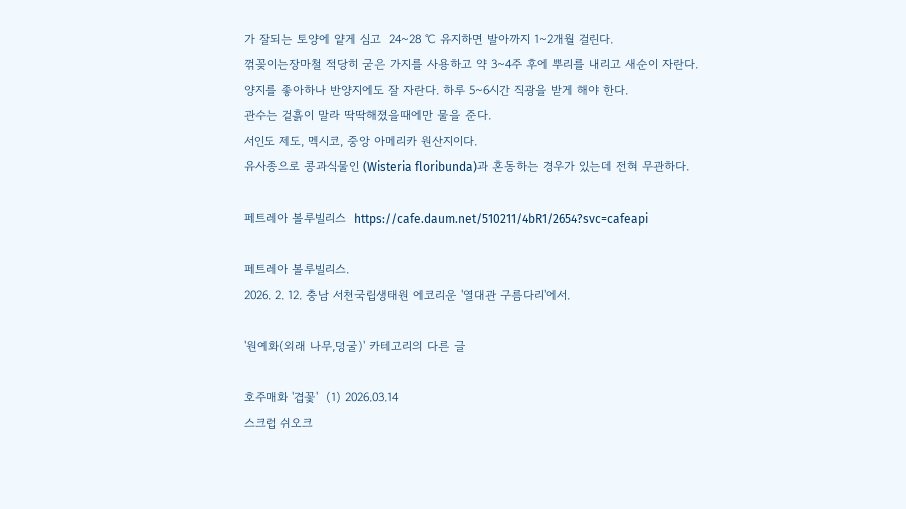가 잘되는 토양에 얕게 심고  24~28 ℃ 유지하면 발아까지 1~2개월 걸린다.
꺾꽂이는장마철 적당히 굳은 가지를 사용하고 약 3~4주 후에 뿌리를 내리고 새순이 자란다.
양지를 좋아하나 반양지에도 잘 자란다. 하루 5~6시간 직광을 받게 해야 한다.
관수는 겉흙이 말라 딱딱해졌을때에만 물을 준다.
서인도 제도, 멕시코, 중앙 아메리카 원산지이다.
유사종으로 콩과식물인 (Wisteria floribunda)과 혼동하는 경우가 있는데 전혀 무관하다.

페트레아 볼루빌리스  https://cafe.daum.net/510211/4bR1/2654?svc=cafeapi

페트레아 볼루빌리스.
2026. 2. 12. 충남 서천국립생태원 에코리운 '열대관 구름다리'에서.

'원예화(외래 나무,덩굴)' 카테고리의 다른 글

호주매화 '겹꽃'  (1) 2026.03.14
스크럽 쉬오크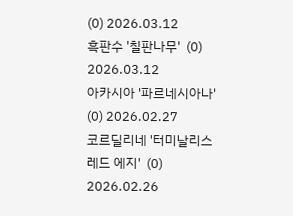(0) 2026.03.12
흑판수 '칠판나무'  (0) 2026.03.12
아카시아 '파르네시아나'  (0) 2026.02.27
코르딜리네 '터미날리스 레드 에지'  (0) 2026.02.26